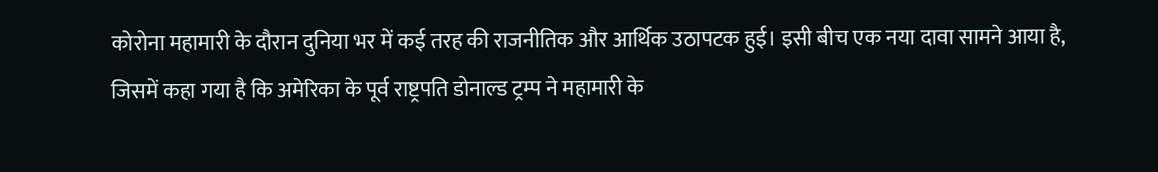कोरोना महामारी के दौरान दुनिया भर में कई तरह की राजनीतिक और आर्थिक उठापटक हुई। इसी बीच एक नया दावा सामने आया है, जिसमें कहा गया है कि अमेरिका के पूर्व राष्ट्रपति डोनाल्ड ट्रम्प ने महामारी के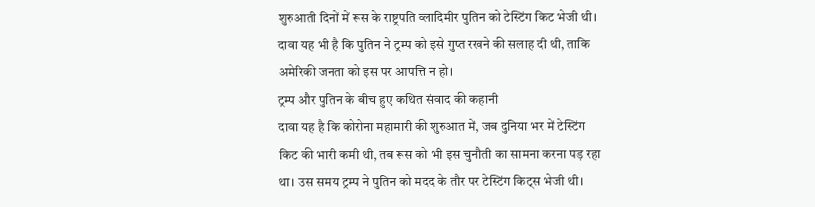शुरुआती दिनों में रूस के राष्ट्रपति व्लादिमीर पुतिन को टेस्टिंग किट भेजी थी। दावा यह भी है कि पुतिन ने ट्रम्प को इसे गुप्त रखने की सलाह दी थी, ताकि अमेरिकी जनता को इस पर आपत्ति न हो।
ट्रम्प और पुतिन के बीच हुए कथित संवाद की कहानी
दावा यह है कि कोरोना महामारी की शुरुआत में, जब दुनिया भर में टेस्टिंग किट की भारी कमी थी, तब रूस को भी इस चुनौती का सामना करना पड़ रहा था। उस समय ट्रम्प ने पुतिन को मदद के तौर पर टेस्टिंग किट्स भेजी थी।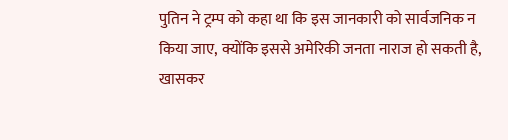पुतिन ने ट्रम्प को कहा था कि इस जानकारी को सार्वजनिक न किया जाए, क्योंकि इससे अमेरिकी जनता नाराज हो सकती है, खासकर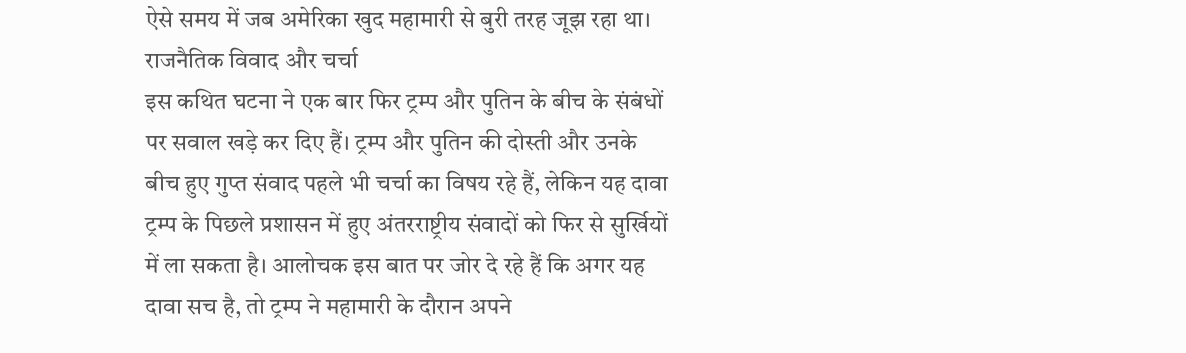ऐसे समय में जब अमेरिका खुद महामारी से बुरी तरह जूझ रहा था।
राजनैतिक विवाद और चर्चा
इस कथित घटना ने एक बार फिर ट्रम्प और पुतिन के बीच के संबंधों पर सवाल खड़े कर दिए हैं। ट्रम्प और पुतिन की दोस्ती और उनके बीच हुए गुप्त संवाद पहले भी चर्चा का विषय रहे हैं, लेकिन यह दावा ट्रम्प के पिछले प्रशासन में हुए अंतरराष्ट्रीय संवादों को फिर से सुर्खियों में ला सकता है। आलोचक इस बात पर जोर दे रहे हैं कि अगर यह दावा सच है, तो ट्रम्प ने महामारी के दौरान अपने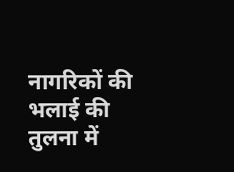नागरिकों की भलाई की तुलना में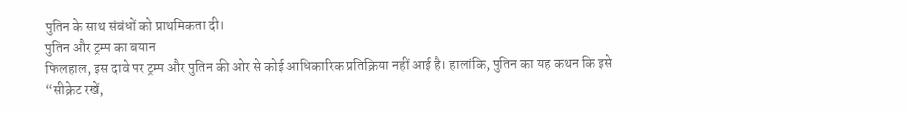पुतिन के साथ संबंधों को प्राथमिकता दी।
पुतिन और ट्रम्प का बयान
फिलहाल, इस दावे पर ट्रम्प और पुतिन की ओर से कोई आधिकारिक प्रतिक्रिया नहीं आई है। हालांकि, पुतिन का यह कथन कि इसे “सीक्रेट रखें,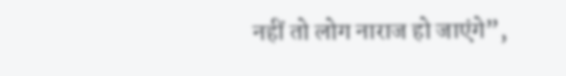नहीं तो लोग नाराज हो जाएंगे”,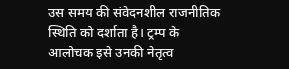उस समय की संवेदनशील राजनीतिक स्थिति को दर्शाता है। ट्रम्प के आलोचक इसे उनकी नेतृत्व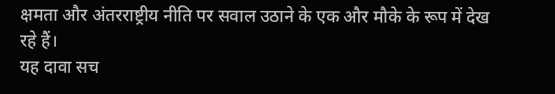क्षमता और अंतरराष्ट्रीय नीति पर सवाल उठाने के एक और मौके के रूप में देख रहे हैं।
यह दावा सच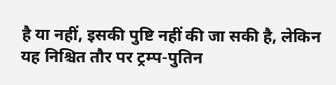है या नहीं, इसकी पुष्टि नहीं की जा सकी है, लेकिन यह निश्चित तौर पर ट्रम्प-पुतिन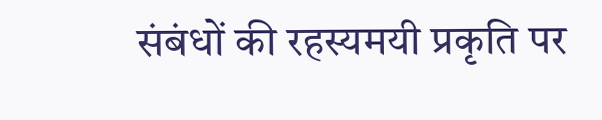संबंधों की रहस्यमयी प्रकृति पर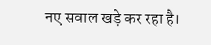नए सवाल खड़े कर रहा है।